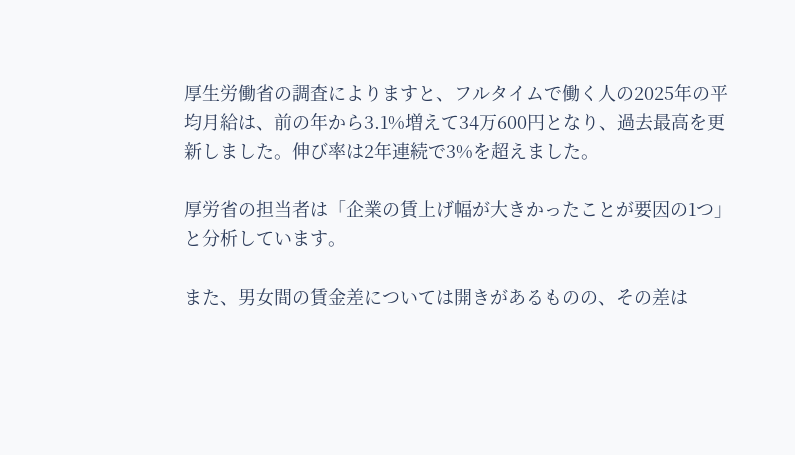厚生労働省の調査によりますと、フルタイムで働く人の2025年の平均月給は、前の年から3.1%増えて34万600円となり、過去最高を更新しました。伸び率は2年連続で3%を超えました。

厚労省の担当者は「企業の賃上げ幅が大きかったことが要因の1つ」と分析しています。

また、男女間の賃金差については開きがあるものの、その差は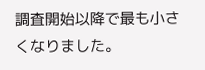調査開始以降で最も小さくなりました。